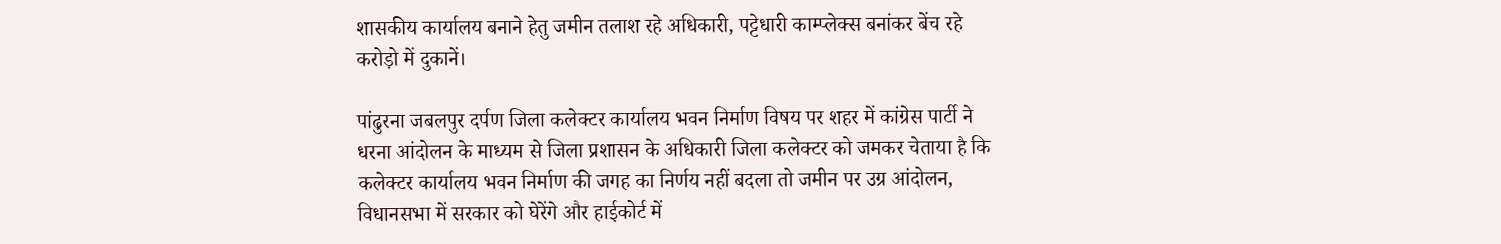शासकीय कार्यालय बनाने हेतु जमीन तलाश रहे अधिकारी, पट्टेधारी काम्प्लेक्स बनांकर बेंच रहे करोड़ो में दुकानें।

पांढुरना जबलपुर दर्पण जिला कलेक्टर कार्यालय भवन निर्माण विषय पर शहर में कांग्रेस पार्टी ने धरना आंदोलन के माध्यम से जिला प्रशासन के अधिकारी जिला कलेक्टर को जमकर चेताया है कि कलेक्टर कार्यालय भवन निर्माण की जगह का निर्णय नहीं बदला तो जमीन पर उग्र आंदोलन, विधानसभा में सरकार को घेरेंगे और हाईकोर्ट में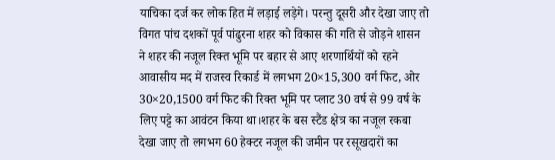याचिका दर्ज कर लोक हित में लड़ाई लड़ेगे। परन्तु दूसरी और देखा जाए तो विगत पांच दशकों पूर्व पांढुरना शहर को विकास की गति से जोड़ने शासन ने शहर की नजूल रिक्त भूमि पर बहार से आए शरणार्थियों को रहने आवासीय मद में राजस्व रिकार्ड में लगभग 20×15,300 वर्ग फिट, ओर 30×20,1500 वर्ग फिट की रिक्त भूमि पर प्लाट 30 वर्ष से 99 वर्ष के लिए पट्टे का आवंटन किया था।शहर के बस स्टैंड क्षेत्र का नजूल रकबा देखा जाए तो लगभग 60 हेक्टर नजूल की जमीन पर रसूखदारों का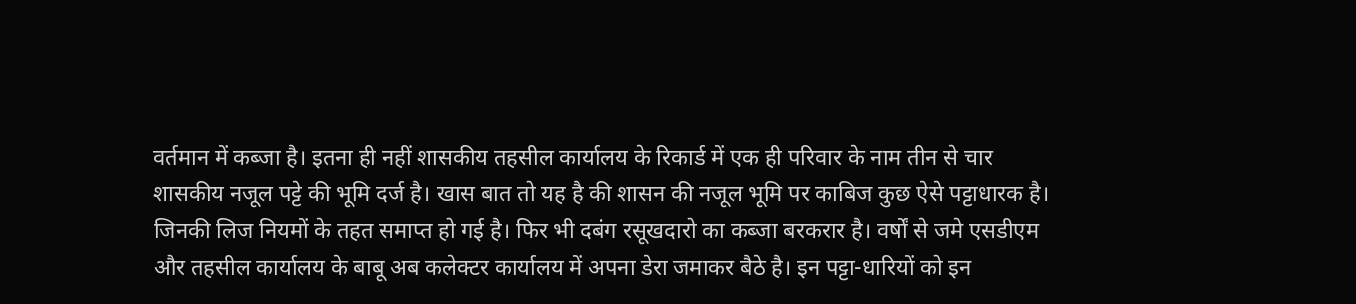वर्तमान में कब्जा है। इतना ही नहीं शासकीय तहसील कार्यालय के रिकार्ड में एक ही परिवार के नाम तीन से चार शासकीय नजूल पट्टे की भूमि दर्ज है। खास बात तो यह है की शासन की नजूल भूमि पर काबिज कुछ ऐसे पट्टाधारक है। जिनकी लिज नियमों के तहत समाप्त हो गई है। फिर भी दबंग रसूखदारो का कब्जा बरकरार है। वर्षों से जमे एसडीएम और तहसील कार्यालय के बाबू अब कलेक्टर कार्यालय में अपना डेरा जमाकर बैठे है। इन पट्टा-धारियों को इन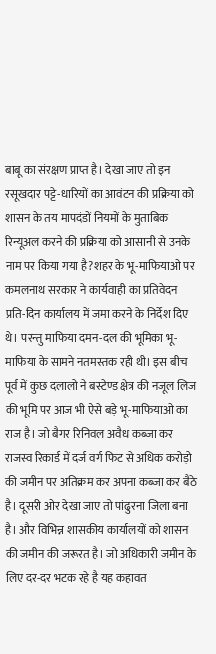बाबू का संरक्षण प्राप्त है। देखा जाए तो इन रसूखदार पट्टे-धारियों का आवंटन की प्रक्रिया को शासन के तय मापदंडों नियमों के मुताबिक रिन्यूअल करने की प्रक्रिया को आसानी से उनके नाम पर किया गया है?शहर के भू-माफियाओ पर कमलनाथ सरकार ने कार्यवाही का प्रतिवेदन प्रति-दिन कार्यालय में जमा करने के निर्देश दिए थे। परन्तु माफिया दमन-दल की भूमिका भू-माफिया के सामने नतमस्तक रही थी। इस बीच पूर्व में कुछ दलालो ने बस्टेण्ड क्षेत्र की नजूल लिज की भूमि पर आज भी ऐसे बड़े भू-माफियाओ का राज है। जो बैगर रिनिवल अवैध कब्जा कर राजस्व रिकार्ड में दर्ज वर्ग फिट से अधिक करोड़ो की जमीन पर अतिक्रम कर अपना कब्जा कर बैठे है। दूसरी ओर देखा जाए तो पांढुरना जिला बना है। और विभिन्न शासकीय कार्यालयों को शासन की जमीन की जरूरत है। जो अधिकारी जमीन के लिए दर-दर भटक रहे है यह कहावत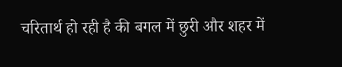चरितार्थ हो रही है की बगल में छुरी और शहर में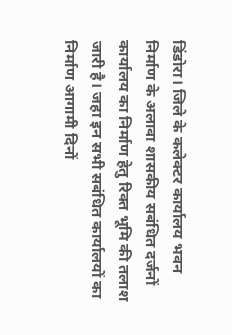डिंडोरा। जिले के कलेक्टर कार्यालय भवन निर्माण के अलावा शासकीय सबंधित दर्जनों कार्यालय का निर्माण हेतु रिक्त भूमि की तलाश जारी है। जहा इन सभी सबंधित कार्यालयों का निर्माण आगामी दिनों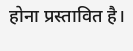होना प्रस्तावित है।